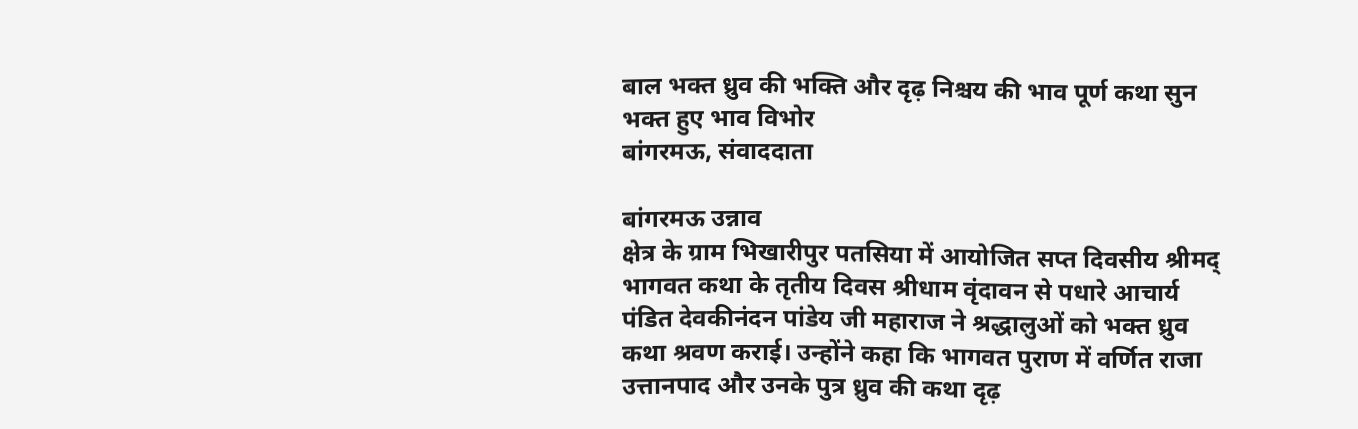बाल भक्त ध्रुव की भक्ति और दृढ़ निश्चय की भाव पूर्ण कथा सुन भक्त हुए भाव विभोर
बांगरमऊ, संवाददाता

बांगरमऊ उन्नाव
क्षेत्र के ग्राम भिखारीपुर पतसिया में आयोजित सप्त दिवसीय श्रीमद् भागवत कथा के तृतीय दिवस श्रीधाम वृंदावन से पधारे आचार्य पंडित देवकीनंदन पांडेय जी महाराज ने श्रद्धालुओं को भक्त ध्रुव कथा श्रवण कराई। उन्होंने कहा कि भागवत पुराण में वर्णित राजा उत्तानपाद और उनके पुत्र ध्रुव की कथा दृढ़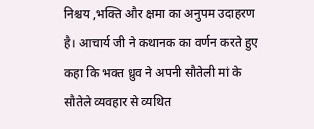निश्चय ,भक्ति और क्षमा का अनुपम उदाहरण है। आचार्य जी ने कथानक का वर्णन करते हुए कहा कि भक्त ध्रुव ने अपनी सौतेली मां के सौतेले व्यवहार से व्यथित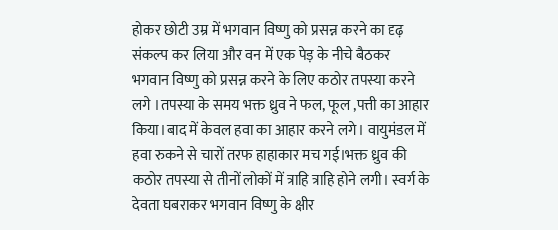होकर छोटी उम्र में भगवान विष्णु को प्रसन्न करने का दृढ़ संकल्प कर लिया और वन में एक पेड़ के नीचे बैठकर भगवान विष्णु को प्रसन्न करने के लिए कठोर तपस्या करने लगे ।तपस्या के समय भक्त ध्रुव ने फल, फूल ,पत्ती का आहार किया।बाद में केवल हवा का आहार करने लगे। वायुमंडल में हवा रुकने से चारों तरफ हाहाकार मच गई।भक्त ध्रुव की कठोर तपस्या से तीनों लोकों में त्राहि त्राहि होने लगी। स्वर्ग के देवता घबराकर भगवान विष्णु के क्षीर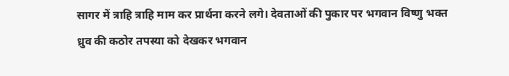सागर में त्राहि त्राहि माम कर प्रार्थना करने लगे। देवताओं की पुकार पर भगवान विष्णु भक्त ध्रुव की कठोर तपस्या को देखकर भगवान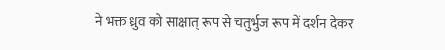ने भक्त ध्रुव को साक्षात् रूप से चतुर्भुज रूप में दर्शन देकर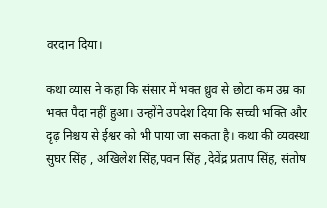वरदान दिया।

कथा व्यास ने कहा कि संसार में भक्त ध्रुव से छोटा कम उम्र का भक्त पैदा नहीं हुआ। उन्होंने उपदेश दिया कि सच्ची भक्ति और दृढ़ निश्चय से ईश्वर को भी पाया जा सकता है। कथा की व्यवस्था सुघर सिंह , अखिलेश सिंह,पवन सिंह ,देवेंद्र प्रताप सिंह, संतोष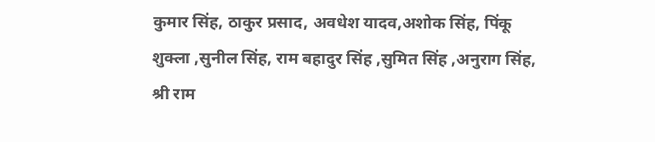कुमार सिंह, ठाकुर प्रसाद, अवधेश यादव,अशोक सिंह, पिंकू शुक्ला ,सुनील सिंह, राम बहादुर सिंह ,सुमित सिंह ,अनुराग सिंह, श्री राम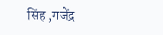सिंह ,गजेंद्र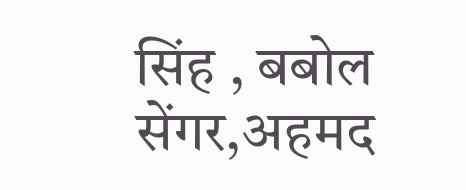सिंह , बबोल सेंगर,अहमद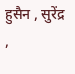हुसैन , सुरेंद्र ,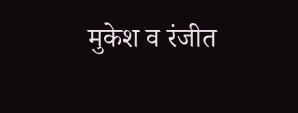मुकेश व रंजीत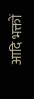आदि भक्तों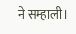ने सम्हाली।